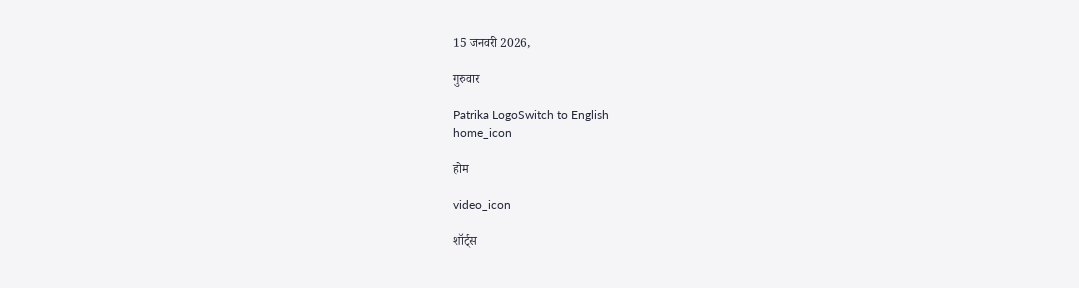15 जनवरी 2026,

गुरुवार

Patrika LogoSwitch to English
home_icon

होम

video_icon

शॉर्ट्स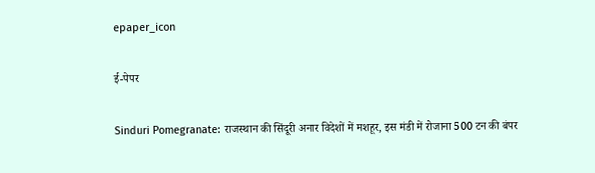epaper_icon

ई-पेपर

Sinduri Pomegranate: राजस्थान की सिंदूरी अनार विदेशों में मशहूर, इस मंडी में रोजाना 500 टन की बंपर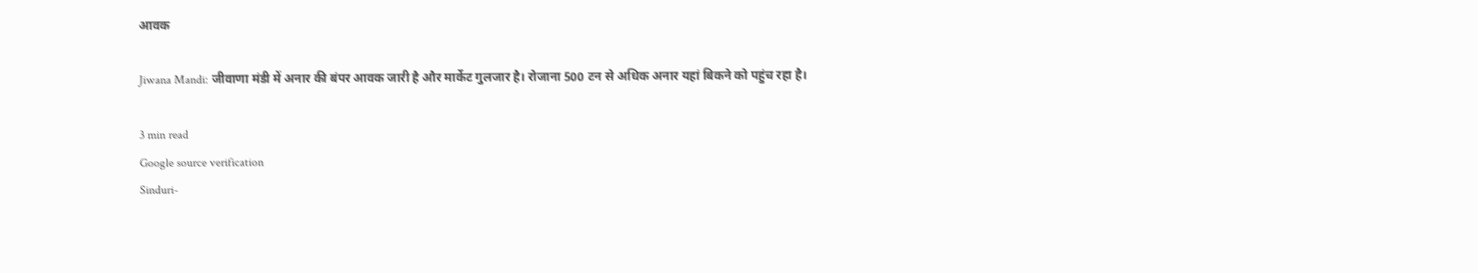आवक

Jiwana Mandi: जीवाणा मंडी में अनार की बंपर आवक जारी है और मार्केट गुलजार है। रोजाना 500 टन से अधिक अनार यहां बिकने को पहुंच रहा है।

3 min read
Google source verification
Sinduri-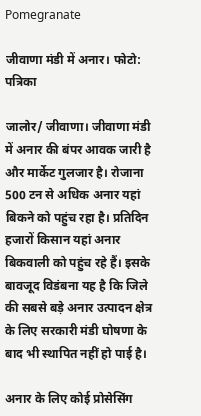Pomegranate

जीवाणा मंडी में अनार। फोटो: पत्रिका

जालोर/ जीवाणा। जीवाणा मंडी में अनार की बंपर आवक जारी है और मार्केट गुलजार है। रोजाना 500 टन से अधिक अनार यहां बिकने को पहुंच रहा है। प्रतिदिन हजारों किसान यहां अनार बिकवाली को पहुंच रहे हैं। इसके बावजूद विडंबना यह है कि जिले की सबसे बड़े अनार उत्पादन क्षेत्र के लिए सरकारी मंडी घोषणा के बाद भी स्थापित नहीं हो पाई है।

अनार के लिए कोई प्रोसेसिंग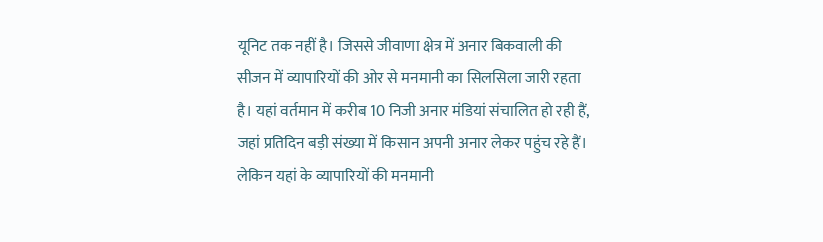यूनिट तक नहीं है। जिससे जीवाणा क्षेत्र में अनार बिकवाली की सीजन में व्यापारियों की ओर से मनमानी का सिलसिला जारी रहता है। यहां वर्तमान में करीब 10 निजी अनार मंडियां संचालित हो रही हैं, जहां प्रतिदिन बड़ी संख्या में किसान अपनी अनार लेकर पहुंच रहे हैं। लेकिन यहां के व्यापारियों की मनमानी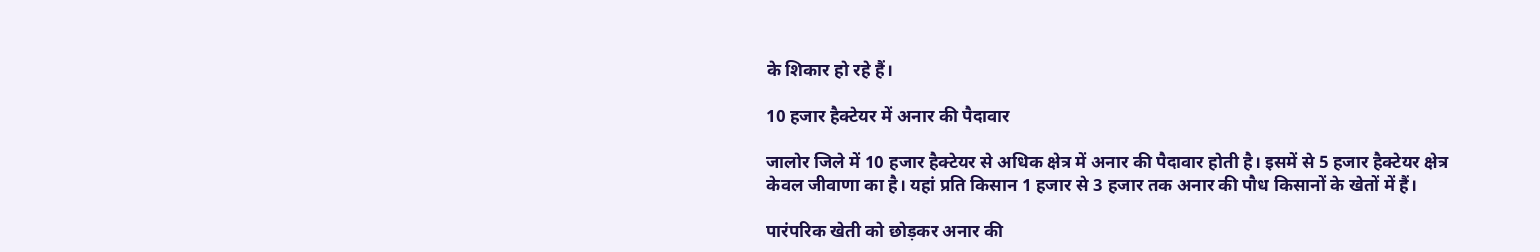के शिकार हो रहे हैं।

10 हजार हैक्टेयर में अनार की पैदावार

जालोर जिले में 10 हजार हैक्टेयर से अधिक क्षेत्र में अनार की पैदावार होती है। इसमें से 5 हजार हैक्टेयर क्षेत्र केवल जीवाणा का है। यहां प्रति किसान 1 हजार से 3 हजार तक अनार की पौध किसानों के खेतों में हैं।

पारंपरिक खेती को छोड़कर अनार की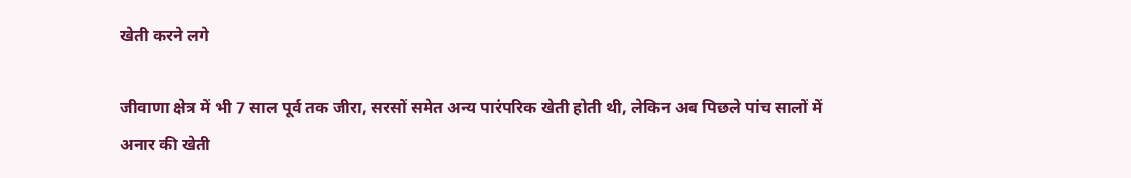खेती करने लगे

जीवाणा क्षेत्र में भी 7 साल पूर्व तक जीरा, सरसों समेत अन्य पारंपरिक खेती होती थी, लेकिन अब पिछले पांच सालों में अनार की खेती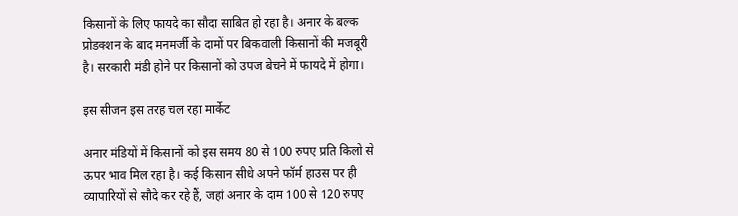किसानों के लिए फायदे का सौदा साबित हो रहा है। अनार के बल्क प्रोडक्शन के बाद मनमर्जी के दामों पर बिकवाली किसानों की मजबूरी है। सरकारी मंडी होने पर किसानों को उपज बेचने में फायदे में होगा।

इस सीजन इस तरह चल रहा मार्केट

अनार मंडियों में किसानों को इस समय 80 से 100 रुपए प्रति किलो से ऊपर भाव मिल रहा है। कई किसान सीधे अपने फॉर्म हाउस पर ही व्यापारियों से सौदे कर रहे हैं, जहां अनार के दाम 100 से 120 रुपए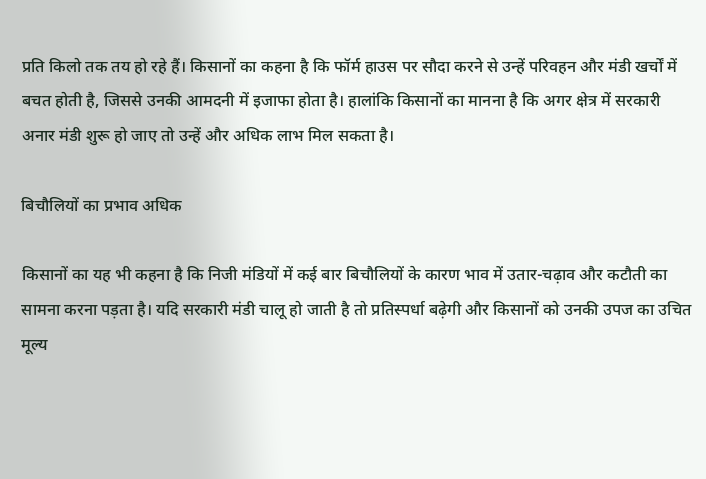प्रति किलो तक तय हो रहे हैं। किसानों का कहना है कि फॉर्म हाउस पर सौदा करने से उन्हें परिवहन और मंडी खर्चों में बचत होती है, जिससे उनकी आमदनी में इजाफा होता है। हालांकि किसानों का मानना है कि अगर क्षेत्र में सरकारी अनार मंडी शुरू हो जाए तो उन्हें और अधिक लाभ मिल सकता है।

बिचौलियों का प्रभाव अधिक

किसानों का यह भी कहना है कि निजी मंडियों में कई बार बिचौलियों के कारण भाव में उतार-चढ़ाव और कटौती का सामना करना पड़ता है। यदि सरकारी मंडी चालू हो जाती है तो प्रतिस्पर्धा बढ़ेगी और किसानों को उनकी उपज का उचित मूल्य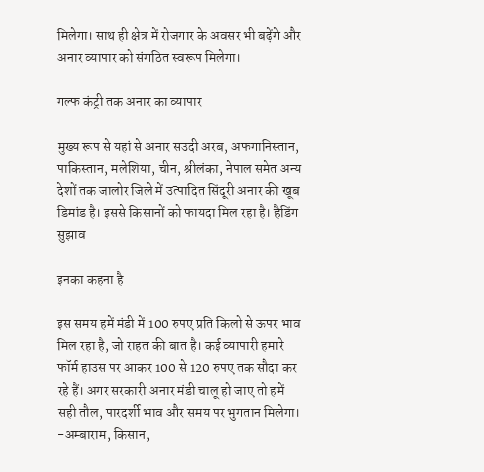मिलेगा। साथ ही क्षेत्र में रोजगार के अवसर भी बढ़ेंगे और अनार व्यापार को संगठित स्वरूप मिलेगा।

गल्फ कंट्री तक अनार का व्यापार

मुख्य रूप से यहां से अनार सउदी अरब, अफगानिस्तान, पाकिस्तान, मलेशिया, चीन, श्रीलंका, नेपाल समेत अन्य देशों तक जालोर जिले में उत्पादित सिंदूरी अनार की खूब डिमांड है। इससे किसानों को फायदा मिल रहा है। हैडिंग सुझाव

इनका कहना है

इस समय हमें मंडी में 100 रुपए प्रति किलो से ऊपर भाव मिल रहा है, जो राहत की बात है। कई व्यापारी हमारे फॉर्म हाउस पर आकर 100 से 120 रुपए तक सौदा कर रहे हैं। अगर सरकारी अनार मंडी चालू हो जाए तो हमें सही तौल, पारदर्शी भाव और समय पर भुगतान मिलेगा।
-अम्बाराम, किसान,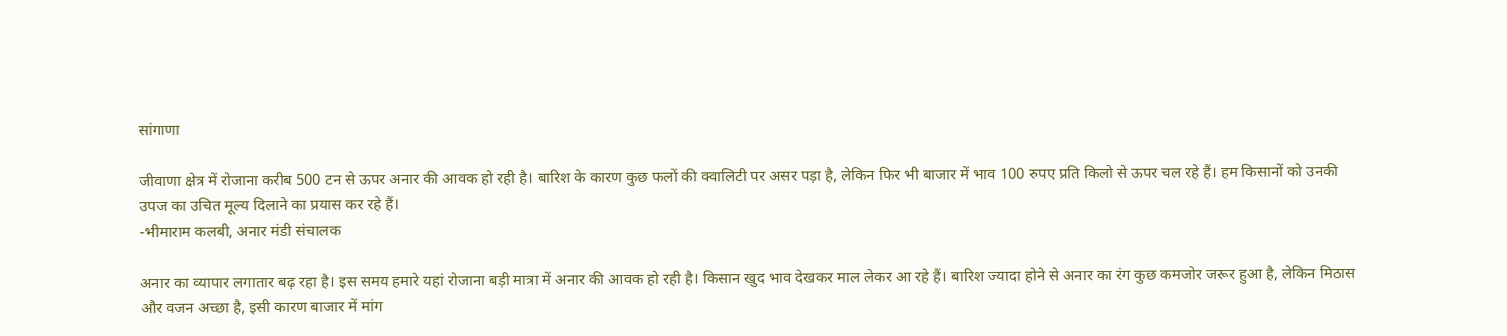सांगाणा

जीवाणा क्षेत्र में रोजाना करीब 500 टन से ऊपर अनार की आवक हो रही है। बारिश के कारण कुछ फलों की क्वालिटी पर असर पड़ा है, लेकिन फिर भी बाजार में भाव 100 रुपए प्रति किलो से ऊपर चल रहे हैं। हम किसानों को उनकी उपज का उचित मूल्य दिलाने का प्रयास कर रहे हैं।
-भीमाराम कलबी, अनार मंडी संचालक

अनार का व्यापार लगातार बढ़ रहा है। इस समय हमारे यहां रोजाना बड़ी मात्रा में अनार की आवक हो रही है। किसान खुद भाव देखकर माल लेकर आ रहे हैं। बारिश ज्यादा होने से अनार का रंग कुछ कमजोर जरूर हुआ है, लेकिन मिठास और वजन अच्छा है, इसी कारण बाजार में मांग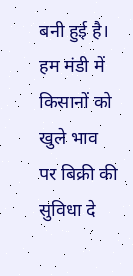बनी हुई है। हम मंडी में किसानों को खुले भाव पर बिक्री की सुविधा दे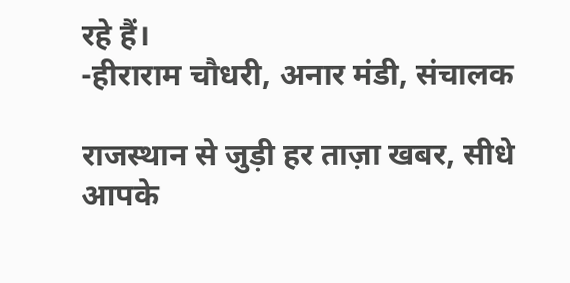रहे हैं।
-हीराराम चौधरी, अनार मंडी, संचालक

राजस्थान से जुड़ी हर ताज़ा खबर, सीधे आपके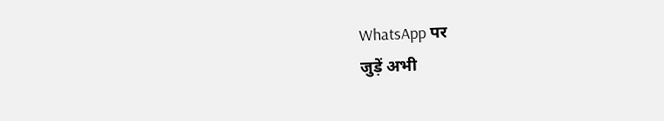WhatsApp पर
जुड़ें अभी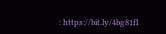: https://bit.ly/4bg81fl